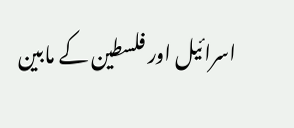اسرائیل اور فلسطین کے مابین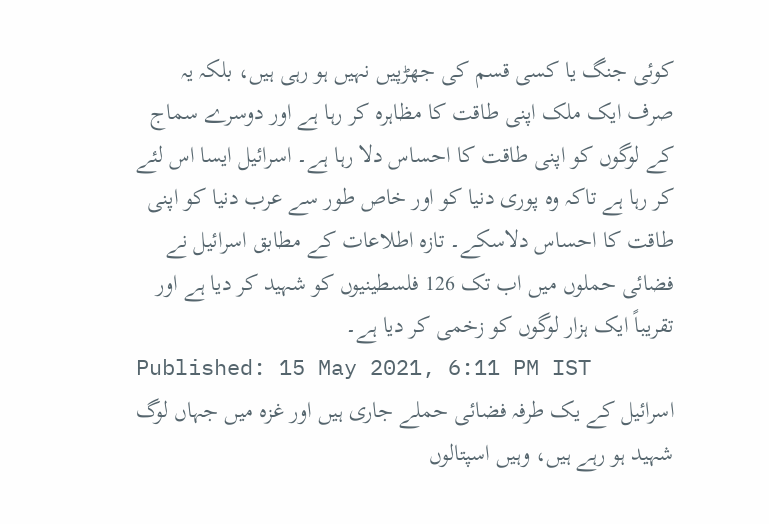کوئی جنگ یا کسی قسم کی جھڑپیں نہیں ہو رہی ہیں، بلکہ یہ صرف ایک ملک اپنی طاقت کا مظاہرہ کر رہا ہے اور دوسرے سماج کے لوگوں کو اپنی طاقت کا احساس دلا رہا ہے۔ اسرائیل ایسا اس لئے کر رہا ہے تاکہ وہ پوری دنیا کو اور خاص طور سے عرب دنیا کو اپنی طاقت کا احساس دلاسکے۔ تازہ اطلاعات کے مطابق اسرائیل نے فضائی حملوں میں اب تک 126 فلسطینیوں کو شہید کر دیا ہے اور تقریباً ایک ہزار لوگوں کو زخمی کر دیا ہے۔
Published: 15 May 2021, 6:11 PM IST
اسرائیل کے یک طرفہ فضائی حملے جاری ہیں اور غزہ میں جہاں لوگ شہید ہو رہے ہیں، وہیں اسپتالوں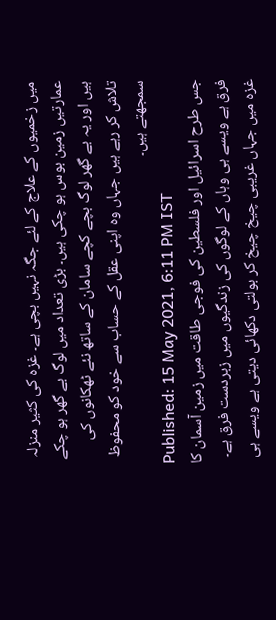میں زخمیوں کے علاج کے لئے جگہ نہیں بچی ہے۔ غزہ کی کثیر منزلہ عمارتیں زمین بوس ہو چکی ہیں۔ بڑی تعداد میں لوگ بے گھر ہو چکے ہیں اور یہ بے گھر لوگ بچے کچے سامان کے ساتھ نئے ٹھکانوں کی تلاش کر رہے ہیں جہاں وہ اپنی عقل کے حساب سے خود کو محفوظ سمجھتے ہیں۔
Published: 15 May 2021, 6:11 PM IST
جس طرح اسرائیل اور فلسطین کی فوجی طاقت میں زمین آسمان کا فرق ہے ویسے ہی وہاں کے لوگوں کی زندگیوں میں زبردست فرق ہے۔ غزہ میں جہاں غریبی چیخ چیخ کر بولتی دکھائی دیتی ہے ویسے ہی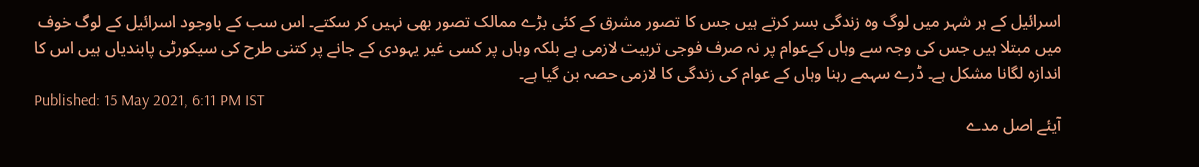اسرائیل کے ہر شہر میں لوگ وہ زندگی بسر کرتے ہیں جس کا تصور مشرق کے کئی بڑے ممالک تصور بھی نہیں کر سکتے۔ اس سب کے باوجود اسرائیل کے لوگ خوف میں مبتلا ہیں جس کی وجہ سے وہاں کےعوام پر نہ صرف فوجی تربیت لازمی ہے بلکہ وہاں پر کسی غیر یہودی کے جانے پر کتنی طرح کی سیکورٹی پابندیاں ہیں اس کا اندازہ لگانا مشکل ہے۔ ڈرے سہمے رہنا وہاں کے عوام کی زندگی کا لازمی حصہ بن گیا ہے۔
Published: 15 May 2021, 6:11 PM IST
آیئے اصل مدے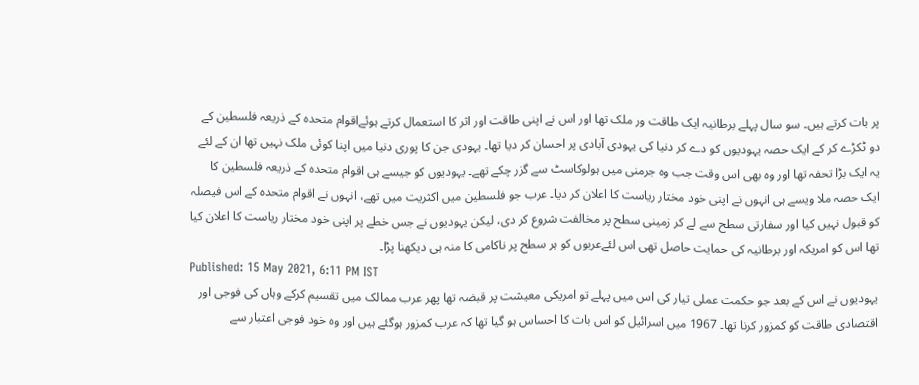پر بات کرتے ہیں۔ سو سال پہلے برطانیہ ایک طاقت ور ملک تھا اور اس نے اپنی طاقت اور اثر کا استعمال کرتے ہوئےاقوام متحدہ کے ذریعہ فلسطین کے دو ٹکڑے کر کے ایک حصہ یہودیوں کو دے کر دنیا کی یہودی آبادی پر احسان کر دیا تھا۔ یہودی جن کا پوری دنیا میں اپنا کوئی ملک نہیں تھا ان کے لئے یہ ایک بڑا تحفہ تھا اور وہ بھی اس وقت جب وہ جرمنی میں ہولوکاسٹ سے گزر چکے تھے۔ یہودیوں کو جیسے ہی اقوام متحدہ کے ذریعہ فلسطین کا ایک حصہ ملا ویسے ہی انہوں نے اپنی خود مختار ریاست کا اعلان کر دیا۔ عرب جو فلسطین میں اکثریت میں تھے، انہوں نے اقوام متحدہ کے اس فیصلہ کو قبول نہیں کیا اور سفارتی سطح سے لے کر زمینی سطح پر مخالفت شروع کر دی، لیکن یہودیوں نے جس خطے پر اپنی خود مختار ریاست کا اعلان کیا تھا اس کو امریکہ اور برطانیہ کی حمایت حاصل تھی اس لئےعربوں کو ہر سطح پر ناکامی کا منہ ہی دیکھنا پڑا۔
Published: 15 May 2021, 6:11 PM IST
یہودیوں نے اس کے بعد جو حکمت عملی تیار کی اس میں پہلے تو امریکی معیشت پر قبضہ تھا پھر عرب ممالک میں تقسیم کرکے وہاں کی فوجی اور اقتصادی طاقت کو کمزور کرنا تھا۔ 1967 میں اسرائیل کو اس بات کا احساس ہو گیا تھا کہ عرب کمزور ہوگئے ہیں اور وہ خود فوجی اعتبار سے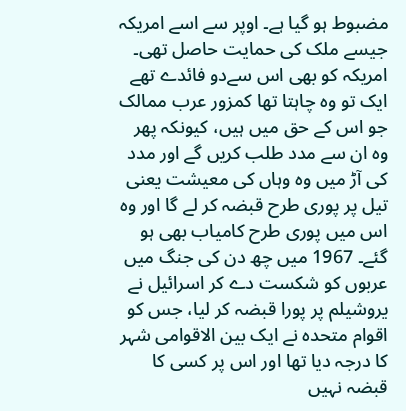مضبوط ہو گیا ہے۔ اوپر سے اسے امریکہ جیسے ملک کی حمایت حاصل تھی۔ امریکہ کو بھی اس سےدو فائدے تھے ایک تو وہ چاہتا تھا کمزور عرب ممالک جو اس کے حق میں ہیں، کیونکہ پھر وہ ان سے مدد طلب کریں گے اور مدد کی آڑ میں وہ وہاں کی معیشت یعنی تیل پر پوری طرح قبضہ کر لے گا اور وہ اس میں پوری طرح کامیاب بھی ہو گئے۔ 1967 میں چھ دن کی جنگ میں عربوں کو شکست دے کر اسرائیل نے یروشیلم پر پورا قبضہ کر لیا، جس کو اقوام متحدہ نے ایک بین الاقوامی شہر کا درجہ دیا تھا اور اس پر کسی کا قبضہ نہیں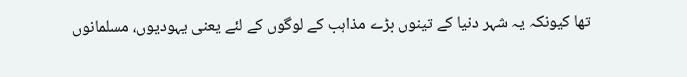تھا کیونکہ یہ شہر دنیا کے تینوں بڑے مذاہب کے لوگوں کے لئے یعنی یہودیوں، مسلمانوں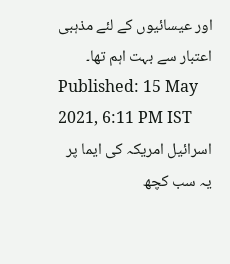اور عیسائیوں کے لئے مذہبی اعتبار سے بہت اہم تھا۔
Published: 15 May 2021, 6:11 PM IST
اسرائیل امریکہ کی ایما پر یہ سب کچھ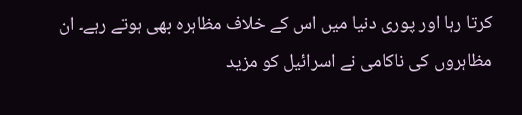کرتا رہا اور پوری دنیا میں اس کے خلاف مظاہرہ بھی ہوتے رہے۔ ان مظاہروں کی ناکامی نے اسرائیل کو مزید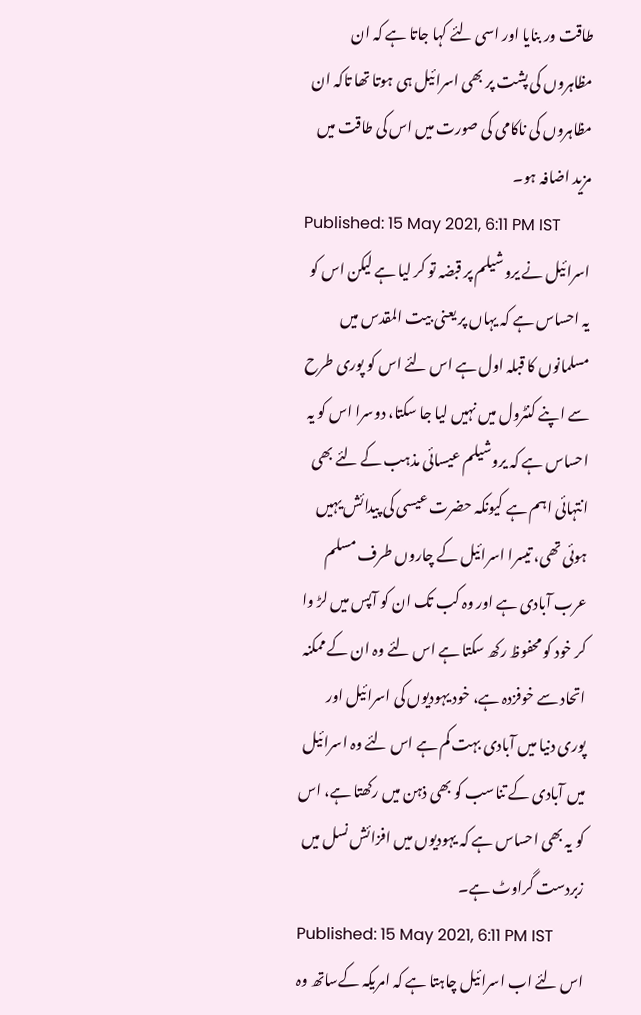طاقت ور بنایا اور اسی لئے کہا جاتا ہے کہ ان مظاہروں کی پشت پر بھی اسرائیل ہی ہوتا تھا تاکہ ان مظاہروں کی ناکامی کی صورت میں اس کی طاقت میں مزید اضافہ ہو۔
Published: 15 May 2021, 6:11 PM IST
اسرائیل نے یروشیلم پر قبضہ تو کر لیا ہے لیکن اس کو یہ احساس ہے کہ یہاں پر یعنی بیت المقدس میں مسلمانوں کا قبلہ اول ہے اس لئے اس کو پوری طرح سے اپنے کنٹرول میں نہیں لیا جا سکتا، دوسرا اس کو یہ احساس ہے کہ یروشیلم عیسائی مذہب کے لئے بھی انتہائی اہم ہے کیونکہ حضرت عیسی کی پیدائش یہیں ہوئی تھی، تیسرا اسرائیل کے چاروں طرف مسلم عرب آبادی ہے اور وہ کب تک ان کو آپس میں لڑ وا کر خود کو محفوظ رکھ سکتا ہے اس لئے وہ ان کے ممکنہ اتحاد سے خوفزدہ ہے، خود یہودیوں کی اسرائیل اور پوری دنیا میں آبادی بہت کم ہے اس لئے وہ اسرائیل میں آبادی کے تناسب کو بھی ذہن میں رکھتا ہے، اس کو یہ بھی احساس ہے کہ یہودیوں میں افزائش نسل میں زبردست گراوٹ ہے۔
Published: 15 May 2021, 6:11 PM IST
اس لئے اب اسرائیل چاہتا ہے کہ امریکہ کےساتھ وہ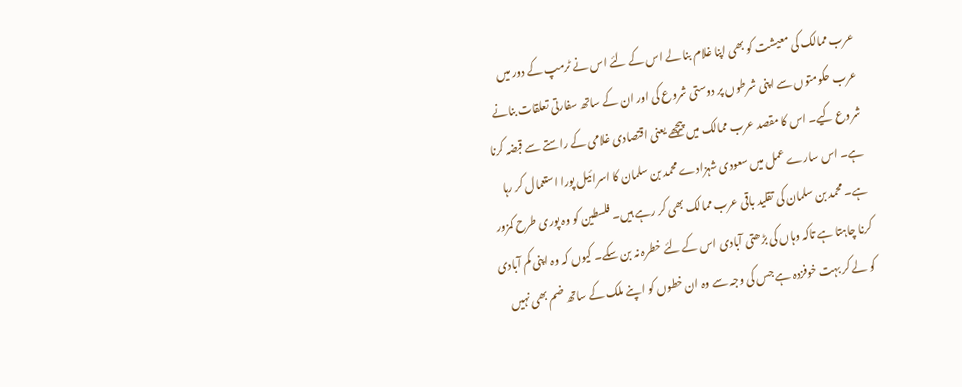عرب ممالک کی معیشت کو بھی اپنا غلام بنا لے اس کے لئے اس نے ٹرمپ کے دور میں عرب حکومتوں سے اپنی شرطوں پر دوستی شروع کی اور ان کے ساتھ سفارتی تعلقات بنانے شروع کیے۔ اس کا مقصد عرب ممالک میں پیچھے یعنی اقتصادی غلامی کے راستے سے قبضہ کرنا ہے۔ اس سارے عمل میں سعودی شہزادے محمد بن سلمان کا اسرائیل پورا استعمال کر رہا ہے۔ محمد بن سلمان کی تقلید باقی عرب ممالک بھی کر رہے ہیں۔ فلسطین کو وہ پوری طرح کمزور کرنا چاہتا ہے تاکہ وہاں کی بڑھتی آبادی اس کے لئے خطرہ نہ بن سکے۔ کیوں کہ وہ اپنی کم آبادی کو لے کر بہت خوفزدہ ہے جس کی وجہ سے وہ ان خطوں کو اپنے ملک کے ساتھ ضم بھی نہیں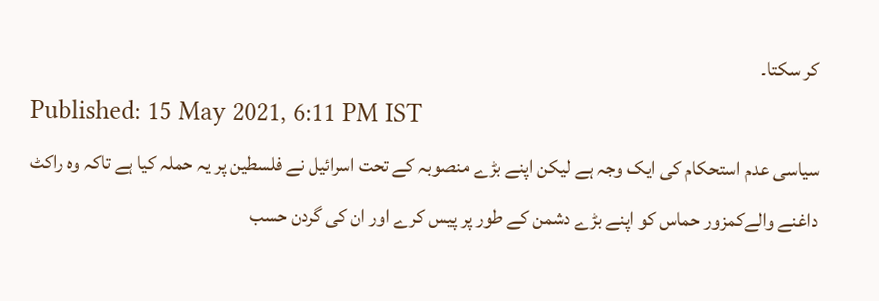کر سکتا۔
Published: 15 May 2021, 6:11 PM IST
سیاسی عدم استحکام کی ایک وجہ ہے لیکن اپنے بڑے منصوبہ کے تحت اسرائیل نے فلسطین پر یہ حملہ کیا ہے تاکہ وہ راکٹ داغنے والےکمزور حماس کو اپنے بڑے دشمن کے طور پر پیس کرے اور ان کی گردن حسب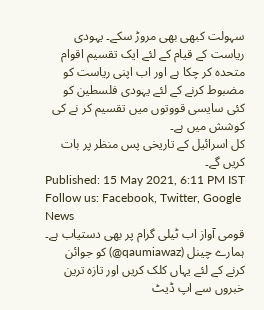سہولت کبھی بھی مروڑ سکے۔ یہودی ریاست کے قیام کے لئے ایک تقسیم اقوام متحدہ کر چکا ہے اور اب اپنی ریاست کو مضبوط کرنے کے لئے یہودی فلسطین کو کئی سایسی قووتوں میں تقسیم کر نے کی کوشش میں ہے۔
کل اسرائیل کے تاریخی پس منظر پر بات کریں گے۔
Published: 15 May 2021, 6:11 PM IST
Follow us: Facebook, Twitter, Google News
قومی آواز اب ٹیلی گرام پر بھی دستیاب ہے۔ ہمارے چینل (qaumiawaz@) کو جوائن کرنے کے لئے یہاں کلک کریں اور تازہ ترین خبروں سے اپ ڈیٹ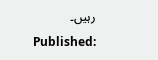رہیں۔
Published: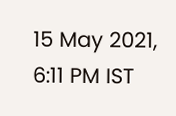15 May 2021, 6:11 PM IST